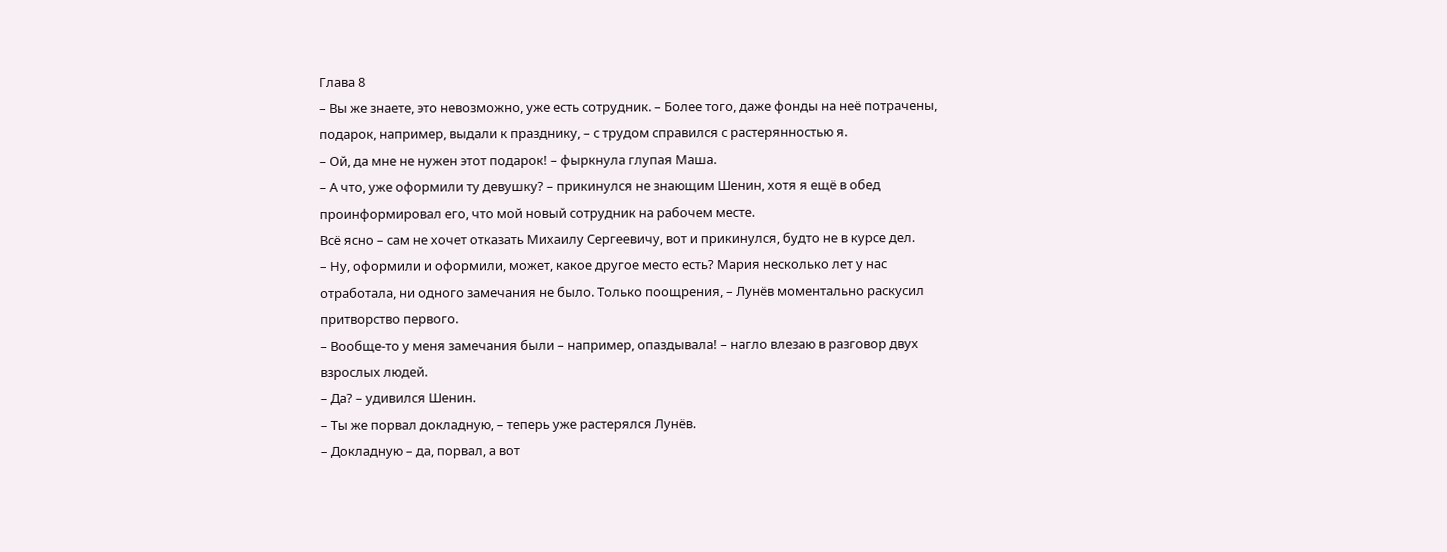Глава 8
– Вы же знаете, это невозможно, уже есть сотрудник. – Более того, даже фонды на неё потрачены, подарок, например, выдали к празднику, – с трудом справился с растерянностью я.
– Ой, да мне не нужен этот подарок! – фыркнула глупая Маша.
– А что, уже оформили ту девушку? – прикинулся не знающим Шенин, хотя я ещё в обед проинформировал его, что мой новый сотрудник на рабочем месте.
Всё ясно – сам не хочет отказать Михаилу Сергеевичу, вот и прикинулся, будто не в курсе дел.
– Ну, оформили и оформили, может, какое другое место есть? Мария несколько лет у нас отработала, ни одного замечания не было. Только поощрения, – Лунёв моментально раскусил притворство первого.
– Вообще-то у меня замечания были – например, опаздывала! – нагло влезаю в разговор двух взрослых людей.
– Да? – удивился Шенин.
– Ты же порвал докладную, – теперь уже растерялся Лунёв.
– Докладную – да, порвал, а вот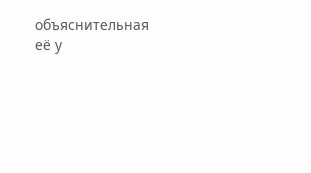объяснительная её у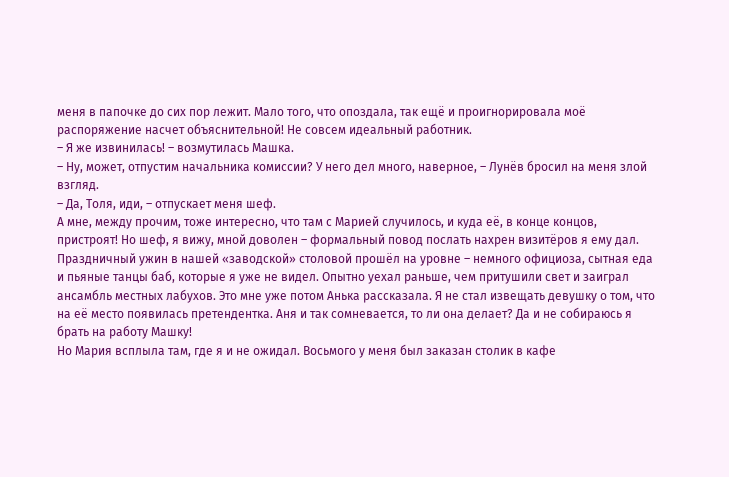меня в папочке до сих пор лежит. Мало того, что опоздала, так ещё и проигнорировала моё распоряжение насчет объяснительной! Не совсем идеальный работник.
– Я же извинилась! – возмутилась Машка.
– Ну, может, отпустим начальника комиссии? У него дел много, наверное, – Лунёв бросил на меня злой взгляд.
– Да, Толя, иди, – отпускает меня шеф.
А мне, между прочим, тоже интересно, что там с Марией случилось, и куда её, в конце концов, пристроят! Но шеф, я вижу, мной доволен – формальный повод послать нахрен визитёров я ему дал.
Праздничный ужин в нашей «заводской» столовой прошёл на уровне – немного официоза, сытная еда и пьяные танцы баб, которые я уже не видел. Опытно уехал раньше, чем притушили свет и заиграл ансамбль местных лабухов. Это мне уже потом Анька рассказала. Я не стал извещать девушку о том, что на её место появилась претендентка. Аня и так сомневается, то ли она делает? Да и не собираюсь я брать на работу Машку!
Но Мария всплыла там, где я и не ожидал. Восьмого у меня был заказан столик в кафе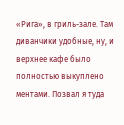«Рига», в гриль-зале. Там диванчики удобные, ну, и верхнее кафе было полностью выкуплено ментами. Позвал я туда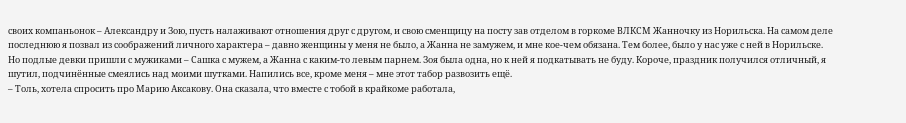своих компаньонок – Александру и Зою, пусть налаживают отношения друг с другом, и свою сменщицу на посту зав отделом в горкоме ВЛКСМ Жанночку из Норильска. На самом деле последнюю я позвал из соображений личного характера – давно женщины у меня не было, а Жанна не замужем, и мне кое-чем обязана. Тем более, было у нас уже с ней в Норильске. Но подлые девки пришли с мужиками – Сашка с мужем, а Жанна с каким-то левым парнем. Зоя была одна, но к ней я подкатывать не буду. Короче, праздник получился отличный, я шутил, подчинённые смеялись над моими шутками. Напились все, кроме меня – мне этот табор развозить ещё.
– Толь, хотела спросить про Марию Аксакову. Она сказала, что вместе с тобой в крайкоме работала,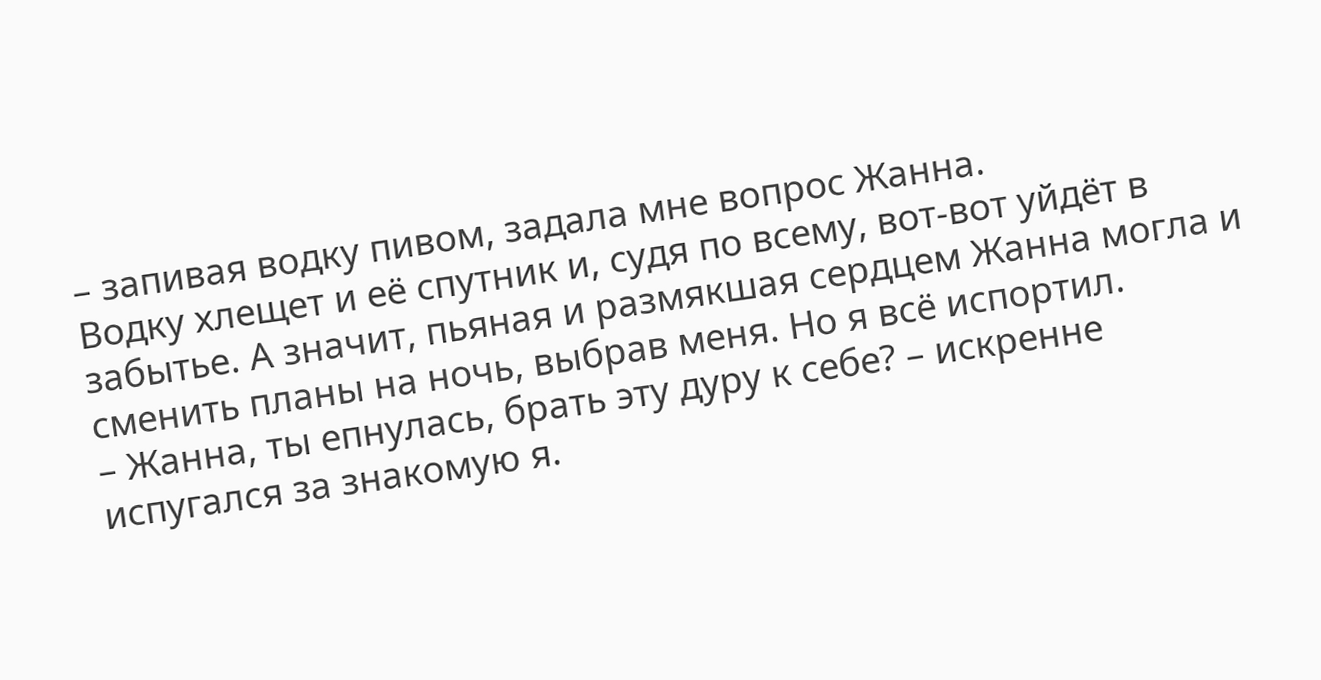– запивая водку пивом, задала мне вопрос Жанна.
Водку хлещет и её спутник и, судя по всему, вот-вот уйдёт в забытье. А значит, пьяная и размякшая сердцем Жанна могла и сменить планы на ночь, выбрав меня. Но я всё испортил.
– Жанна, ты епнулась, брать эту дуру к себе? – искренне испугался за знакомую я.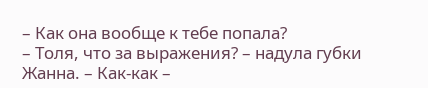– Как она вообще к тебе попала?
– Толя, что за выражения? – надула губки Жанна. – Как-как –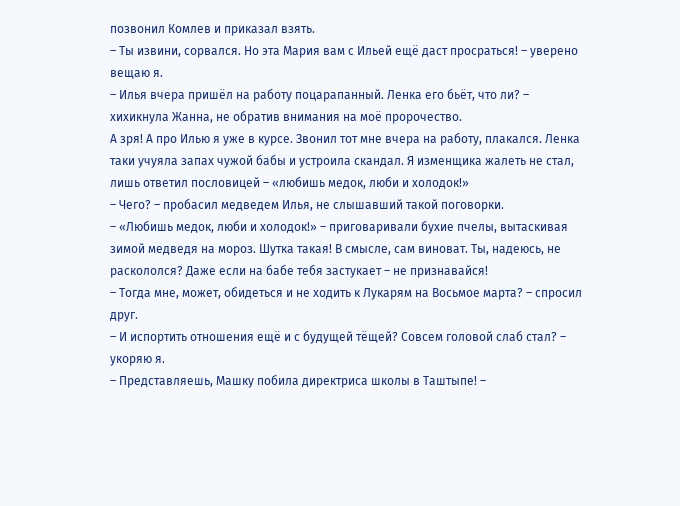позвонил Комлев и приказал взять.
– Ты извини, сорвался. Но эта Мария вам с Ильей ещё даст просраться! – уверено вещаю я.
– Илья вчера пришёл на работу поцарапанный. Ленка его бьёт, что ли? – хихикнула Жанна, не обратив внимания на моё пророчество.
А зря! А про Илью я уже в курсе. Звонил тот мне вчера на работу, плакался. Ленка таки учуяла запах чужой бабы и устроила скандал. Я изменщика жалеть не стал, лишь ответил пословицей – «любишь медок, люби и холодок!»
– Чего? – пробасил медведем Илья, не слышавший такой поговорки.
– «Любишь медок, люби и холодок!» – приговаривали бухие пчелы, вытаскивая зимой медведя на мороз. Шутка такая! В смысле, сам виноват. Ты, надеюсь, не раскололся? Даже если на бабе тебя застукает – не признавайся!
– Тогда мне, может, обидеться и не ходить к Лукарям на Восьмое марта? – спросил друг.
– И испортить отношения ещё и с будущей тёщей? Совсем головой слаб стал? – укоряю я.
– Представляешь, Машку побила директриса школы в Таштыпе! –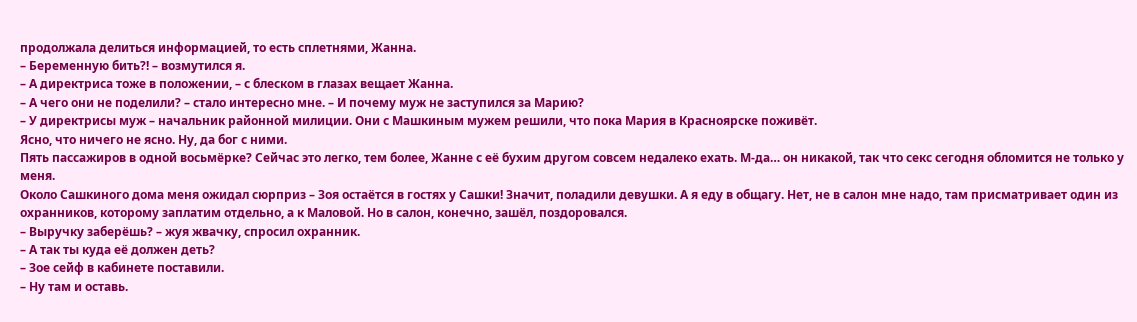продолжала делиться информацией, то есть сплетнями, Жанна.
– Беременную бить?! – возмутился я.
– А директриса тоже в положении, – с блеском в глазах вещает Жанна.
– А чего они не поделили? – стало интересно мне. – И почему муж не заступился за Марию?
– У директрисы муж – начальник районной милиции. Они с Машкиным мужем решили, что пока Мария в Красноярске поживёт.
Ясно, что ничего не ясно. Ну, да бог с ними.
Пять пассажиров в одной восьмёрке? Сейчас это легко, тем более, Жанне с её бухим другом совсем недалеко ехать. М-да… он никакой, так что секс сегодня обломится не только у меня.
Около Сашкиного дома меня ожидал сюрприз – Зоя остаётся в гостях у Сашки! Значит, поладили девушки. А я еду в общагу. Нет, не в салон мне надо, там присматривает один из охранников, которому заплатим отдельно, а к Маловой. Но в салон, конечно, зашёл, поздоровался.
– Выручку заберёшь? – жуя жвачку, спросил охранник.
– А так ты куда её должен деть?
– Зое сейф в кабинете поставили.
– Ну там и оставь.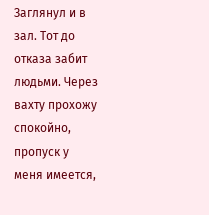Заглянул и в зал. Тот до отказа забит людьми. Через вахту прохожу спокойно, пропуск у меня имеется,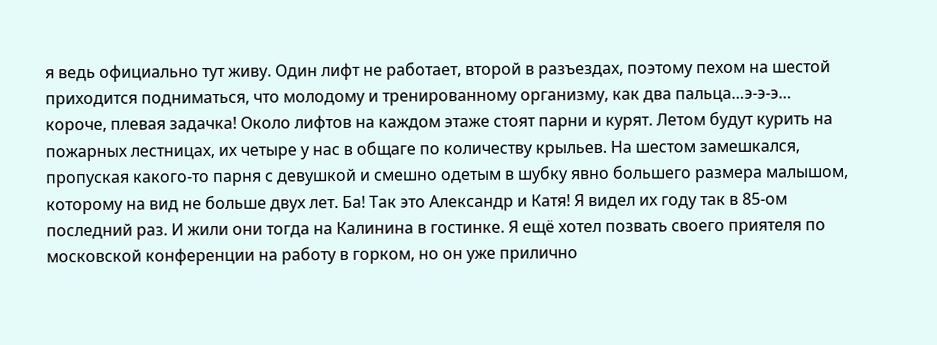я ведь официально тут живу. Один лифт не работает, второй в разъездах, поэтому пехом на шестой приходится подниматься, что молодому и тренированному организму, как два пальца…э-э-э… короче, плевая задачка! Около лифтов на каждом этаже стоят парни и курят. Летом будут курить на пожарных лестницах, их четыре у нас в общаге по количеству крыльев. На шестом замешкался, пропуская какого-то парня с девушкой и смешно одетым в шубку явно большего размера малышом, которому на вид не больше двух лет. Ба! Так это Александр и Катя! Я видел их году так в 85-ом последний раз. И жили они тогда на Калинина в гостинке. Я ещё хотел позвать своего приятеля по московской конференции на работу в горком, но он уже прилично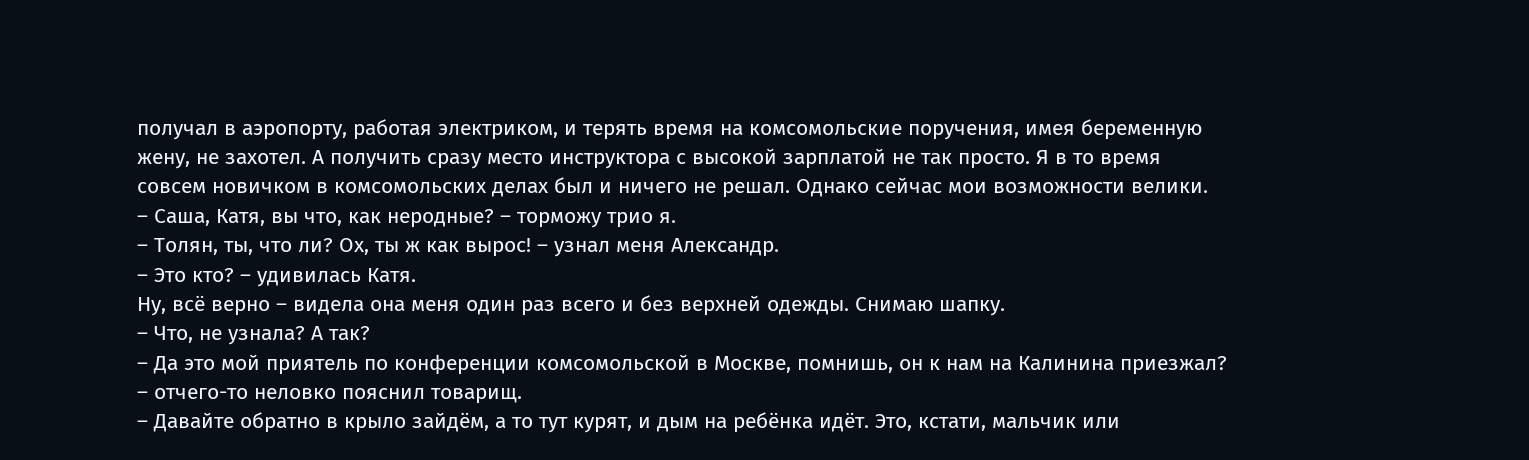получал в аэропорту, работая электриком, и терять время на комсомольские поручения, имея беременную жену, не захотел. А получить сразу место инструктора с высокой зарплатой не так просто. Я в то время совсем новичком в комсомольских делах был и ничего не решал. Однако сейчас мои возможности велики.
– Саша, Катя, вы что, как неродные? – торможу трио я.
– Толян, ты, что ли? Ох, ты ж как вырос! – узнал меня Александр.
– Это кто? – удивилась Катя.
Ну, всё верно – видела она меня один раз всего и без верхней одежды. Снимаю шапку.
– Что, не узнала? А так?
– Да это мой приятель по конференции комсомольской в Москве, помнишь, он к нам на Калинина приезжал? – отчего-то неловко пояснил товарищ.
– Давайте обратно в крыло зайдём, а то тут курят, и дым на ребёнка идёт. Это, кстати, мальчик или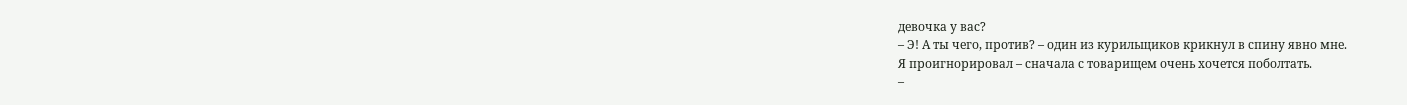девочка у вас?
– Э! А ты чего, против? – один из курильщиков крикнул в спину явно мне.
Я проигнорировал – сначала с товарищем очень хочется поболтать.
–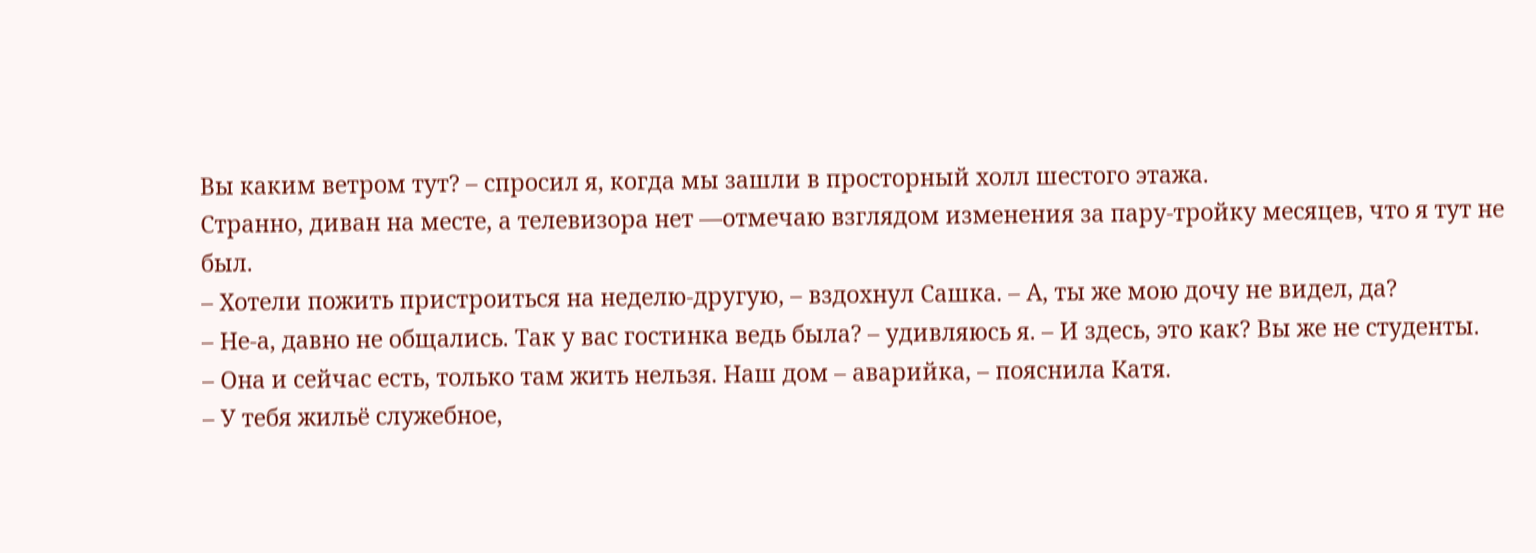Вы каким ветром тут? – спросил я, когда мы зашли в просторный холл шестого этажа.
Странно, диван на месте, а телевизора нет —отмечаю взглядом изменения за пару-тройку месяцев, что я тут не был.
– Хотели пожить пристроиться на неделю-другую, – вздохнул Сашка. – А, ты же мою дочу не видел, да?
– Не-а, давно не общались. Так у вас гостинка ведь была? – удивляюсь я. – И здесь, это как? Вы же не студенты.
– Она и сейчас есть, только там жить нельзя. Наш дом – аварийка, – пояснила Катя.
– У тебя жильё служебное,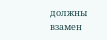должны взамен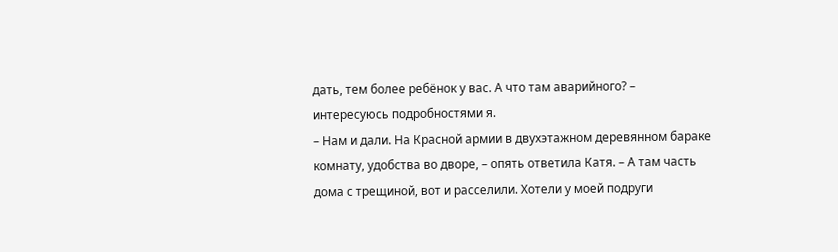дать, тем более ребёнок у вас. А что там аварийного? – интересуюсь подробностями я.
– Нам и дали. На Красной армии в двухэтажном деревянном бараке комнату, удобства во дворе, – опять ответила Катя. – А там часть дома с трещиной, вот и расселили. Хотели у моей подруги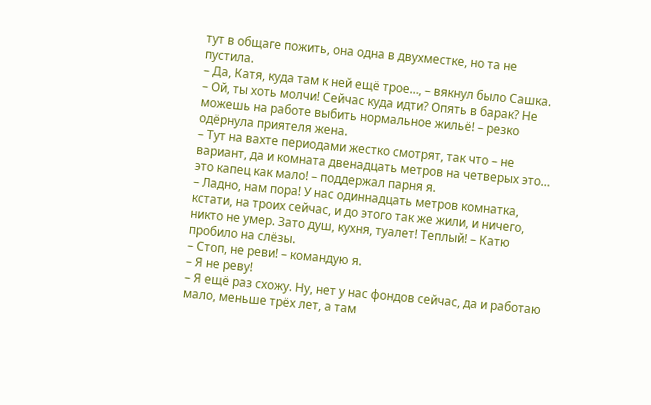тут в общаге пожить, она одна в двухместке, но та не пустила.
– Да, Катя, куда там к ней ещё трое…, – вякнул было Сашка.
– Ой, ты хоть молчи! Сейчас куда идти? Опять в барак? Не можешь на работе выбить нормальное жильё! – резко одёрнула приятеля жена.
– Тут на вахте периодами жестко смотрят, так что – не вариант, да и комната двенадцать метров на четверых это… это капец как мало! – поддержал парня я.
– Ладно, нам пора! У нас одиннадцать метров комнатка, кстати, на троих сейчас, и до этого так же жили, и ничего, никто не умер. Зато душ, кухня, туалет! Теплый! – Катю пробило на слёзы.
– Стоп, не реви! – командую я.
– Я не реву!
– Я ещё раз схожу. Ну, нет у нас фондов сейчас, да и работаю мало, меньше трёх лет, а там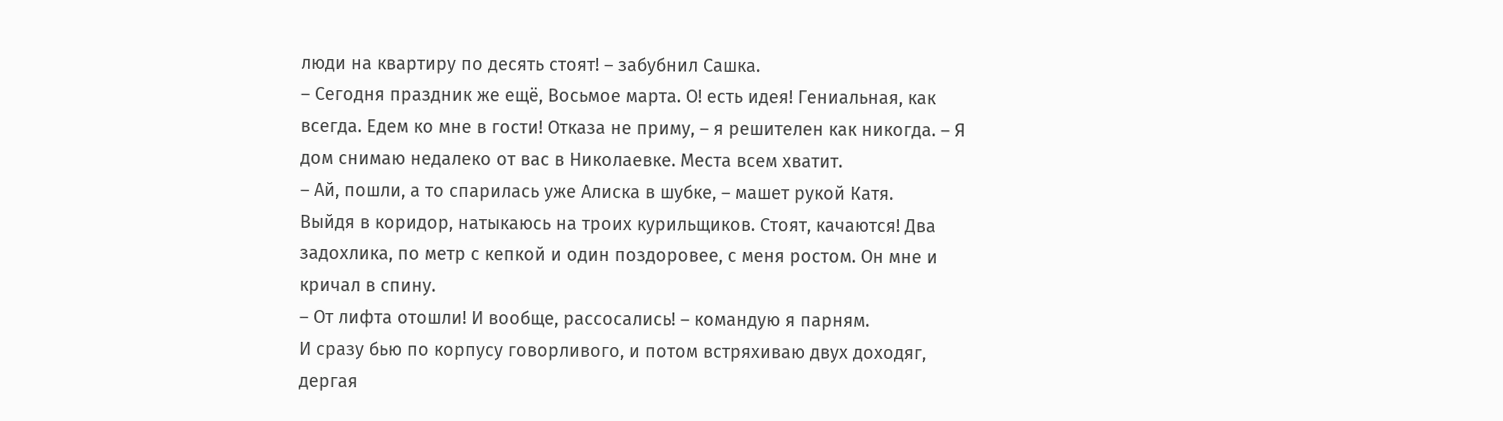люди на квартиру по десять стоят! – забубнил Сашка.
– Сегодня праздник же ещё, Восьмое марта. О! есть идея! Гениальная, как всегда. Едем ко мне в гости! Отказа не приму, – я решителен как никогда. – Я дом снимаю недалеко от вас в Николаевке. Места всем хватит.
– Ай, пошли, а то спарилась уже Алиска в шубке, – машет рукой Катя.
Выйдя в коридор, натыкаюсь на троих курильщиков. Стоят, качаются! Два задохлика, по метр с кепкой и один поздоровее, с меня ростом. Он мне и кричал в спину.
– От лифта отошли! И вообще, рассосались! – командую я парням.
И сразу бью по корпусу говорливого, и потом встряхиваю двух доходяг, дергая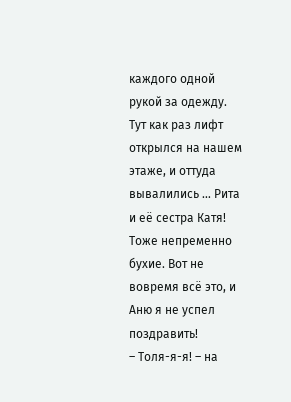каждого одной рукой за одежду. Тут как раз лифт открылся на нашем этаже, и оттуда вывалились … Рита и её сестра Катя! Тоже непременно бухие. Вот не вовремя всё это, и Аню я не успел поздравить!
– Толя-я-я! – на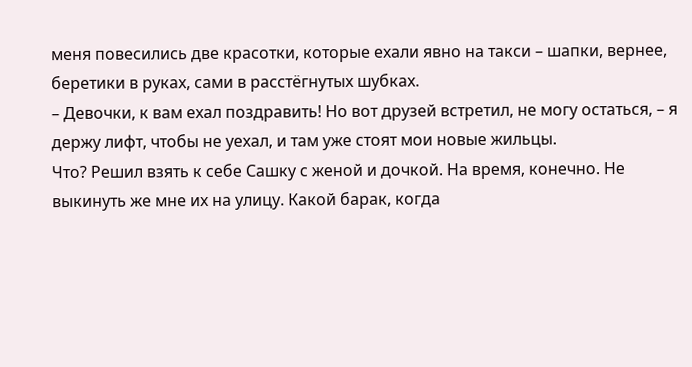меня повесились две красотки, которые ехали явно на такси – шапки, вернее, беретики в руках, сами в расстёгнутых шубках.
– Девочки, к вам ехал поздравить! Но вот друзей встретил, не могу остаться, – я держу лифт, чтобы не уехал, и там уже стоят мои новые жильцы.
Что? Решил взять к себе Сашку с женой и дочкой. На время, конечно. Не выкинуть же мне их на улицу. Какой барак, когда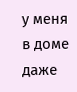у меня в доме даже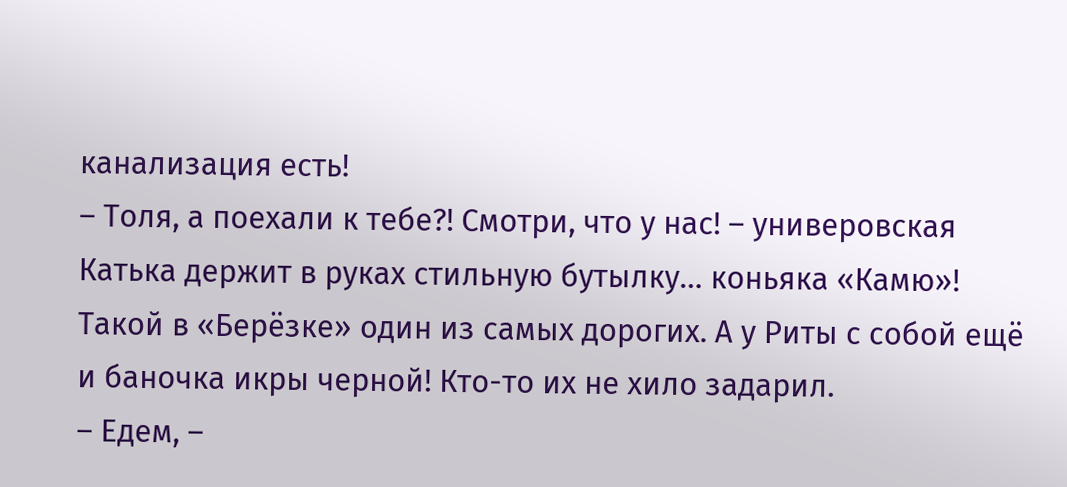канализация есть!
– Толя, а поехали к тебе?! Смотри, что у нас! – универовская Катька держит в руках стильную бутылку… коньяка «Камю»!
Такой в «Берёзке» один из самых дорогих. А у Риты с собой ещё и баночка икры черной! Кто-то их не хило задарил.
– Едем, –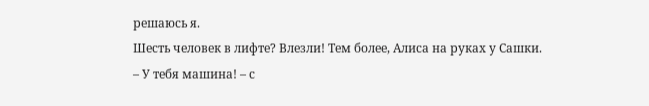решаюсь я.
Шесть человек в лифте? Влезли! Тем более, Алиса на руках у Сашки.
– У тебя машина! – с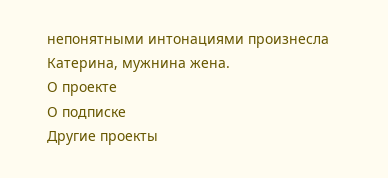непонятными интонациями произнесла Катерина, мужнина жена.
О проекте
О подписке
Другие проекты